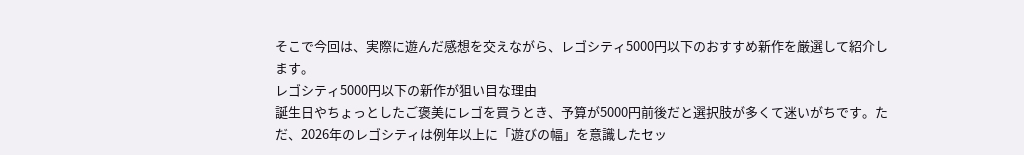そこで今回は、実際に遊んだ感想を交えながら、レゴシティ5000円以下のおすすめ新作を厳選して紹介します。
レゴシティ5000円以下の新作が狙い目な理由
誕生日やちょっとしたご褒美にレゴを買うとき、予算が5000円前後だと選択肢が多くて迷いがちです。ただ、2026年のレゴシティは例年以上に「遊びの幅」を意識したセッ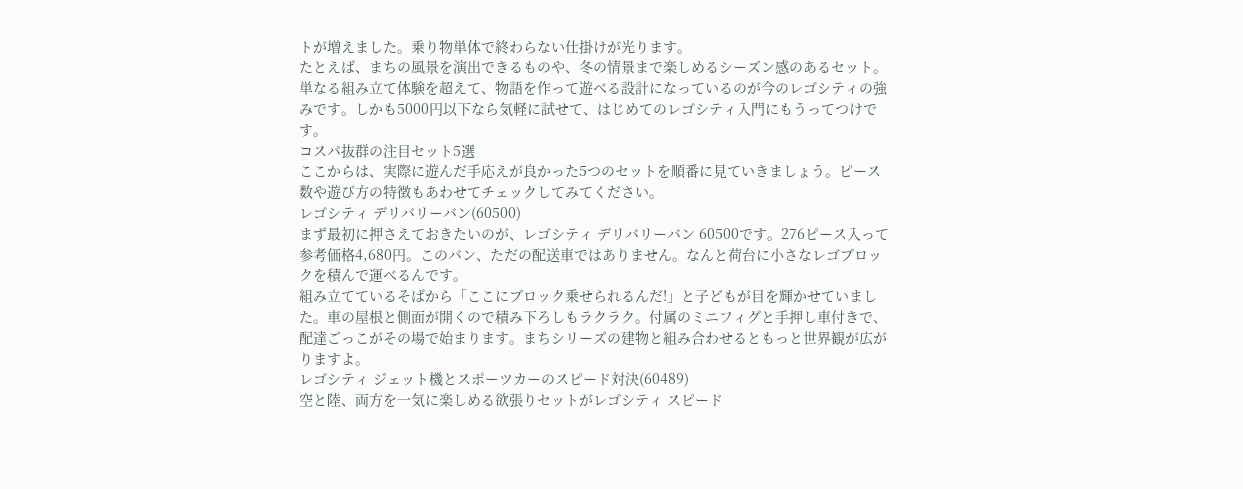トが増えました。乗り物単体で終わらない仕掛けが光ります。
たとえば、まちの風景を演出できるものや、冬の情景まで楽しめるシーズン感のあるセット。単なる組み立て体験を超えて、物語を作って遊べる設計になっているのが今のレゴシティの強みです。しかも5000円以下なら気軽に試せて、はじめてのレゴシティ入門にもうってつけです。
コスパ抜群の注目セット5選
ここからは、実際に遊んだ手応えが良かった5つのセットを順番に見ていきましょう。ピース数や遊び方の特徴もあわせてチェックしてみてください。
レゴシティ デリバリーバン(60500)
まず最初に押さえておきたいのが、レゴシティ デリバリーバン 60500です。276ピース入って参考価格4,680円。このバン、ただの配送車ではありません。なんと荷台に小さなレゴブロックを積んで運べるんです。
組み立てているそばから「ここにブロック乗せられるんだ!」と子どもが目を輝かせていました。車の屋根と側面が開くので積み下ろしもラクラク。付属のミニフィグと手押し車付きで、配達ごっこがその場で始まります。まちシリーズの建物と組み合わせるともっと世界観が広がりますよ。
レゴシティ ジェット機とスポーツカーのスピード対決(60489)
空と陸、両方を一気に楽しめる欲張りセットがレゴシティ スピード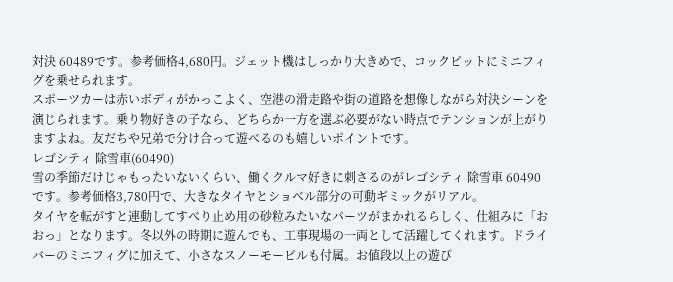対決 60489です。参考価格4,680円。ジェット機はしっかり大きめで、コックピットにミニフィグを乗せられます。
スポーツカーは赤いボディがかっこよく、空港の滑走路や街の道路を想像しながら対決シーンを演じられます。乗り物好きの子なら、どちらか一方を選ぶ必要がない時点でテンションが上がりますよね。友だちや兄弟で分け合って遊べるのも嬉しいポイントです。
レゴシティ 除雪車(60490)
雪の季節だけじゃもったいないくらい、働くクルマ好きに刺さるのがレゴシティ 除雪車 60490です。参考価格3,780円で、大きなタイヤとショベル部分の可動ギミックがリアル。
タイヤを転がすと連動してすべり止め用の砂粒みたいなパーツがまかれるらしく、仕組みに「おおっ」となります。冬以外の時期に遊んでも、工事現場の一両として活躍してくれます。ドライバーのミニフィグに加えて、小さなスノーモービルも付属。お値段以上の遊び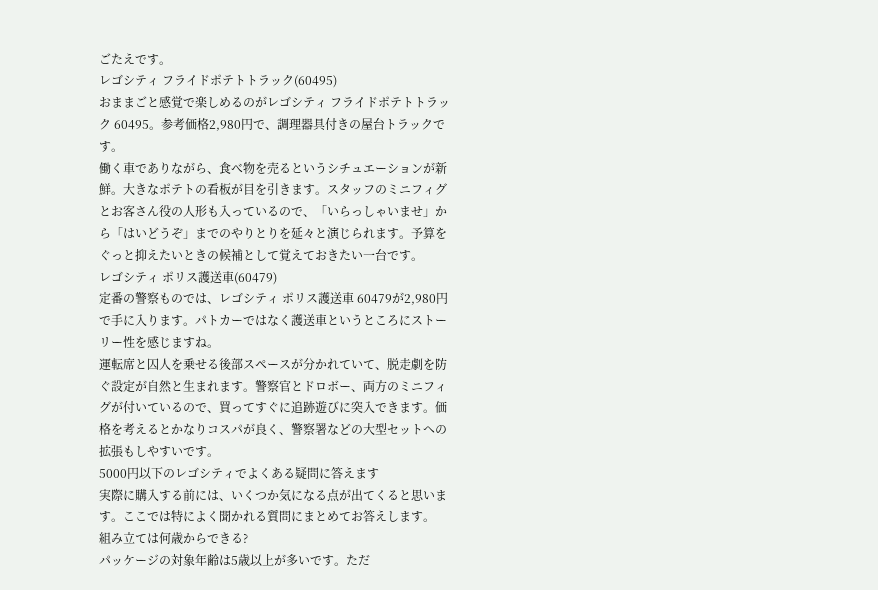ごたえです。
レゴシティ フライドポテトトラック(60495)
おままごと感覚で楽しめるのがレゴシティ フライドポテトトラック 60495。参考価格2,980円で、調理器具付きの屋台トラックです。
働く車でありながら、食べ物を売るというシチュエーションが新鮮。大きなポテトの看板が目を引きます。スタッフのミニフィグとお客さん役の人形も入っているので、「いらっしゃいませ」から「はいどうぞ」までのやりとりを延々と演じられます。予算をぐっと抑えたいときの候補として覚えておきたい一台です。
レゴシティ ポリス護送車(60479)
定番の警察ものでは、レゴシティ ポリス護送車 60479が2,980円で手に入ります。パトカーではなく護送車というところにストーリー性を感じますね。
運転席と囚人を乗せる後部スペースが分かれていて、脱走劇を防ぐ設定が自然と生まれます。警察官とドロボー、両方のミニフィグが付いているので、買ってすぐに追跡遊びに突入できます。価格を考えるとかなりコスパが良く、警察署などの大型セットへの拡張もしやすいです。
5000円以下のレゴシティでよくある疑問に答えます
実際に購入する前には、いくつか気になる点が出てくると思います。ここでは特によく聞かれる質問にまとめてお答えします。
組み立ては何歳からできる?
パッケージの対象年齢は5歳以上が多いです。ただ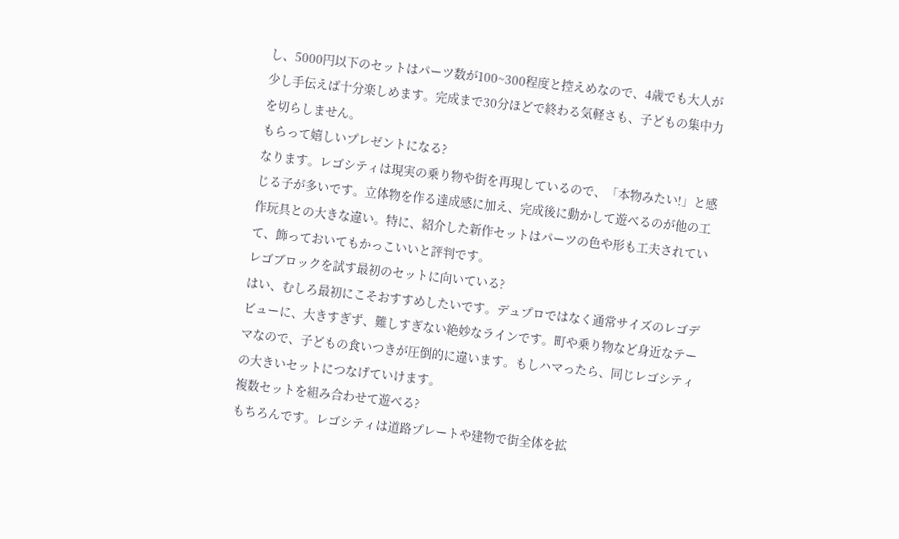し、5000円以下のセットはパーツ数が100~300程度と控えめなので、4歳でも大人が少し手伝えば十分楽しめます。完成まで30分ほどで終わる気軽さも、子どもの集中力を切らしません。
もらって嬉しいプレゼントになる?
なります。レゴシティは現実の乗り物や街を再現しているので、「本物みたい!」と感じる子が多いです。立体物を作る達成感に加え、完成後に動かして遊べるのが他の工作玩具との大きな違い。特に、紹介した新作セットはパーツの色や形も工夫されていて、飾っておいてもかっこいいと評判です。
レゴブロックを試す最初のセットに向いている?
はい、むしろ最初にこそおすすめしたいです。デュプロではなく通常サイズのレゴデビューに、大きすぎず、難しすぎない絶妙なラインです。町や乗り物など身近なテーマなので、子どもの食いつきが圧倒的に違います。もしハマったら、同じレゴシティの大きいセットにつなげていけます。
複数セットを組み合わせて遊べる?
もちろんです。レゴシティは道路プレートや建物で街全体を拡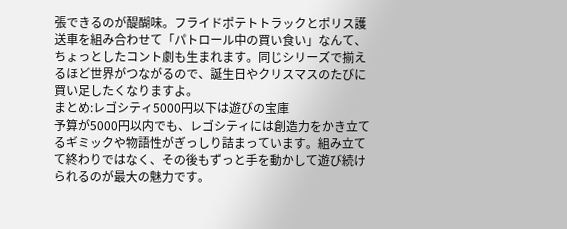張できるのが醍醐味。フライドポテトトラックとポリス護送車を組み合わせて「パトロール中の買い食い」なんて、ちょっとしたコント劇も生まれます。同じシリーズで揃えるほど世界がつながるので、誕生日やクリスマスのたびに買い足したくなりますよ。
まとめ:レゴシティ5000円以下は遊びの宝庫
予算が5000円以内でも、レゴシティには創造力をかき立てるギミックや物語性がぎっしり詰まっています。組み立てて終わりではなく、その後もずっと手を動かして遊び続けられるのが最大の魅力です。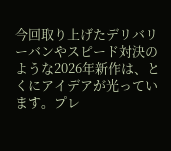今回取り上げたデリバリーバンやスピード対決のような2026年新作は、とくにアイデアが光っています。プレ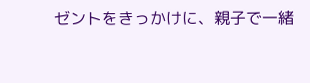ゼントをきっかけに、親子で一緒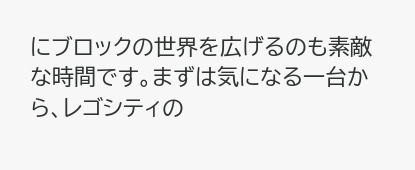にブロックの世界を広げるのも素敵な時間です。まずは気になる一台から、レゴシティの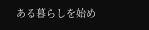ある暮らしを始め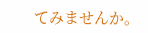てみませんか。